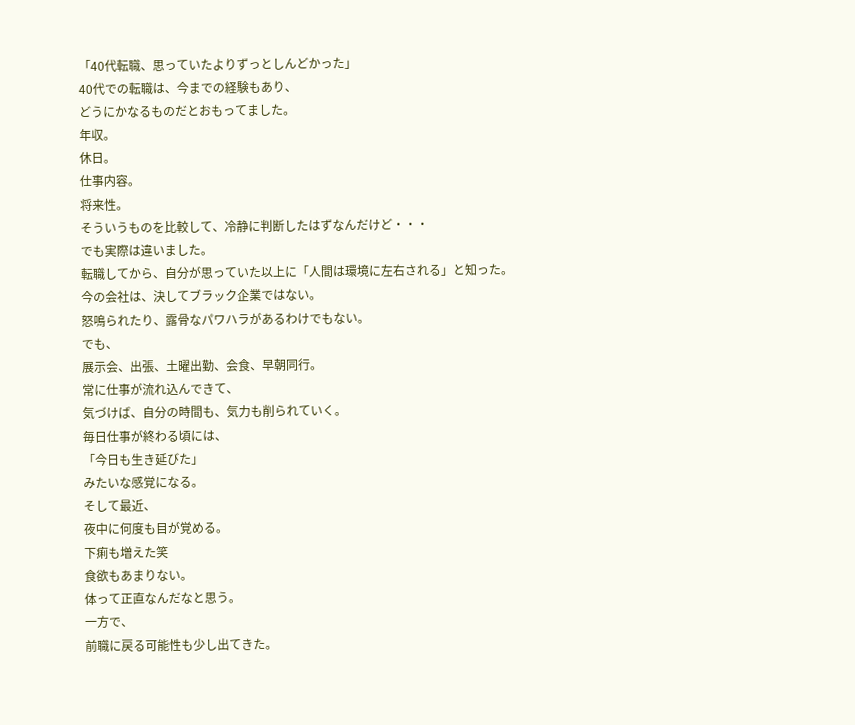「40代転職、思っていたよりずっとしんどかった」
40代での転職は、今までの経験もあり、
どうにかなるものだとおもってました。
年収。
休日。
仕事内容。
将来性。
そういうものを比較して、冷静に判断したはずなんだけど・・・
でも実際は違いました。
転職してから、自分が思っていた以上に「人間は環境に左右される」と知った。
今の会社は、決してブラック企業ではない。
怒鳴られたり、露骨なパワハラがあるわけでもない。
でも、
展示会、出張、土曜出勤、会食、早朝同行。
常に仕事が流れ込んできて、
気づけば、自分の時間も、気力も削られていく。
毎日仕事が終わる頃には、
「今日も生き延びた」
みたいな感覚になる。
そして最近、
夜中に何度も目が覚める。
下痢も増えた笑
食欲もあまりない。
体って正直なんだなと思う。
一方で、
前職に戻る可能性も少し出てきた。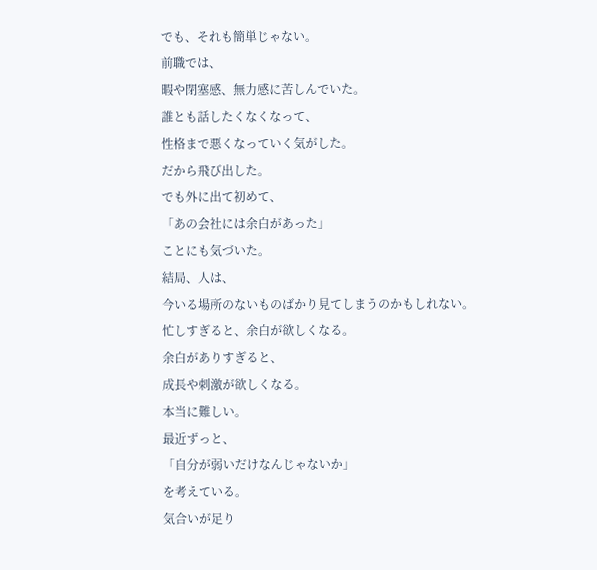でも、それも簡単じゃない。
前職では、
暇や閉塞感、無力感に苦しんでいた。
誰とも話したくなくなって、
性格まで悪くなっていく気がした。
だから飛び出した。
でも外に出て初めて、
「あの会社には余白があった」
ことにも気づいた。
結局、人は、
今いる場所のないものばかり見てしまうのかもしれない。
忙しすぎると、余白が欲しくなる。
余白がありすぎると、
成長や刺激が欲しくなる。
本当に難しい。
最近ずっと、
「自分が弱いだけなんじゃないか」
を考えている。
気合いが足り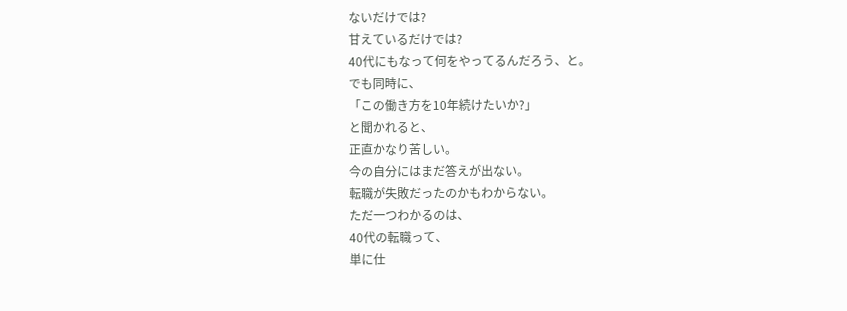ないだけでは?
甘えているだけでは?
40代にもなって何をやってるんだろう、と。
でも同時に、
「この働き方を10年続けたいか?」
と聞かれると、
正直かなり苦しい。
今の自分にはまだ答えが出ない。
転職が失敗だったのかもわからない。
ただ一つわかるのは、
40代の転職って、
単に仕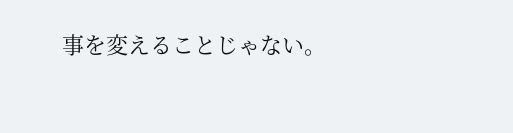事を変えることじゃない。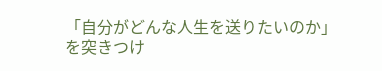「自分がどんな人生を送りたいのか」
を突きつけ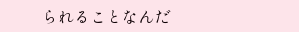られることなんだ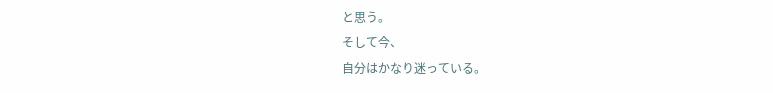と思う。
そして今、
自分はかなり迷っている。